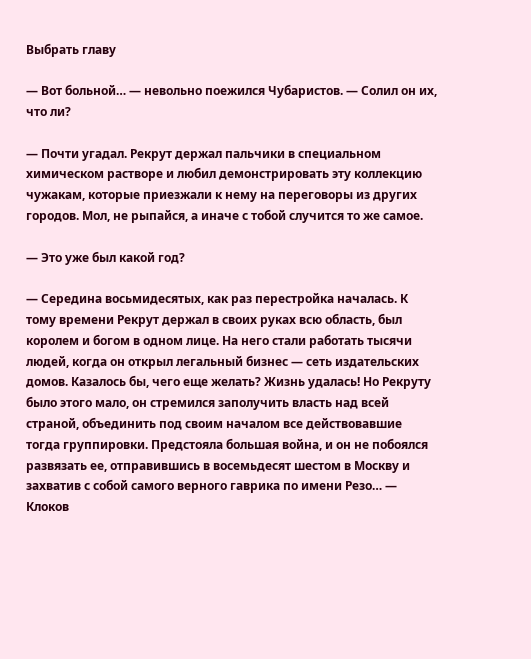Выбрать главу

— Вот больной… — невольно поежился Чубаристов. — Солил он их, что ли?

— Почти угадал. Рекрут держал пальчики в специальном химическом растворе и любил демонстрировать эту коллекцию чужакам, которые приезжали к нему на переговоры из других городов. Мол, не рыпайся, а иначе с тобой случится то же самое.

— Это уже был какой год?

— Середина восьмидесятых, как раз перестройка началась. К тому времени Рекрут держал в своих руках всю область, был королем и богом в одном лице. На него стали работать тысячи людей, когда он открыл легальный бизнес — сеть издательских домов. Казалось бы, чего еще желать? Жизнь удалась! Но Рекруту было этого мало, он стремился заполучить власть над всей страной, объединить под своим началом все действовавшие тогда группировки. Предстояла большая война, и он не побоялся развязать ее, отправившись в восемьдесят шестом в Москву и захватив с собой самого верного гаврика по имени Резо… — Клоков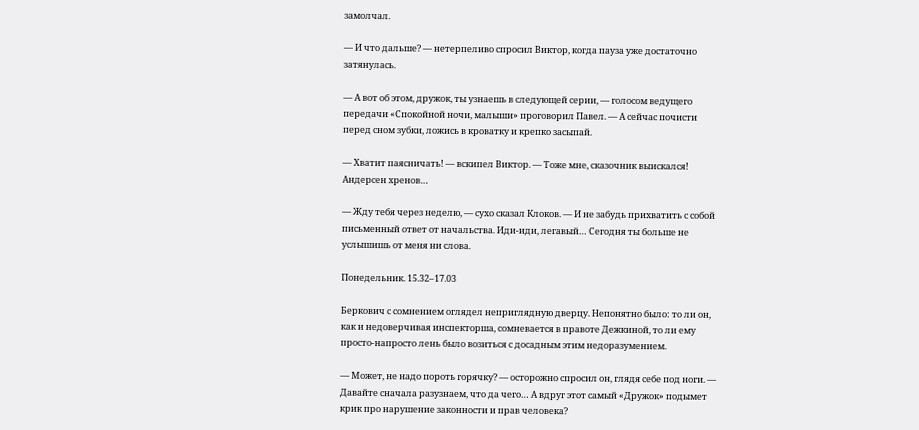замолчал.

— И что дальше? — нетерпеливо спросил Виктор, когда пауза уже достаточно затянулась.

— А вот об этом, дружок, ты узнаешь в следующей серии, — голосом ведущего передачи «Спокойной ночи, малыши» проговорил Павел. — А сейчас почисти перед сном зубки, ложись в кроватку и крепко засыпай.

— Хватит паясничать! — вскипел Виктор. — Тоже мне, сказочник выискался! Андерсен хренов…

— Жду тебя через неделю, — сухо сказал Клоков. — И не забудь прихватить с собой письменный ответ от начальства. Иди-иди, легавый… Сегодня ты больше не услышишь от меня ни слова.

Понедельник. 15.32–17.03

Беркович с сомнением оглядел неприглядную дверцу. Непонятно было: то ли он, как и недоверчивая инспекторша, сомневается в правоте Дежкиной, то ли ему просто-напросто лень было возиться с досадным этим недоразумением.

— Может, не надо пороть горячку? — осторожно спросил он, глядя себе под ноги. — Давайте сначала разузнаем, что да чего… А вдруг этот самый «Дружок» подымет крик про нарушение законности и прав человека?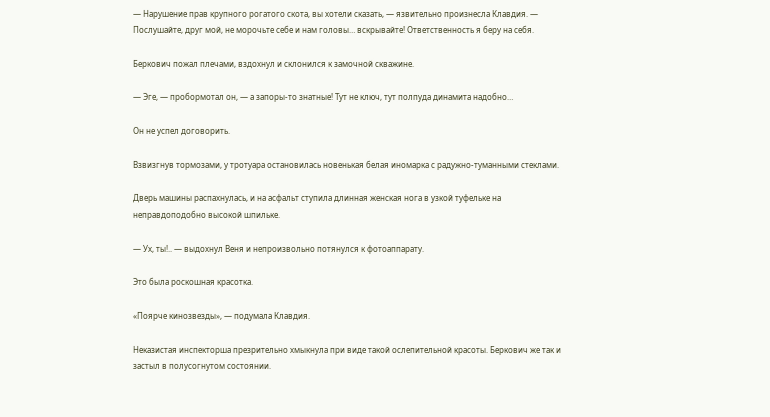— Нарушение прав крупного рогатого скота, вы хотели сказать, — язвительно произнесла Клавдия. — Послушайте, друг мой, не морочьте себе и нам головы… вскрывайте! Ответственность я беру на себя.

Беркович пожал плечами, вздохнул и склонился к замочной скважине.

— Эге, — пробормотал он, — а запоры-то знатные! Тут не ключ, тут полпуда динамита надобно…

Он не успел договорить.

Взвизгнув тормозами, у тротуара остановилась новенькая белая иномарка с радужно-туманными стеклами.

Дверь машины распахнулась, и на асфальт ступила длинная женская нога в узкой туфельке на неправдоподобно высокой шпильке.

— Ух, ты!.. — выдохнул Веня и непроизвольно потянулся к фотоаппарату.

Это была роскошная красотка.

«Поярче кинозвезды», — подумала Клавдия.

Неказистая инспекторша презрительно хмыкнула при виде такой ослепительной красоты. Беркович же так и застыл в полусогнутом состоянии.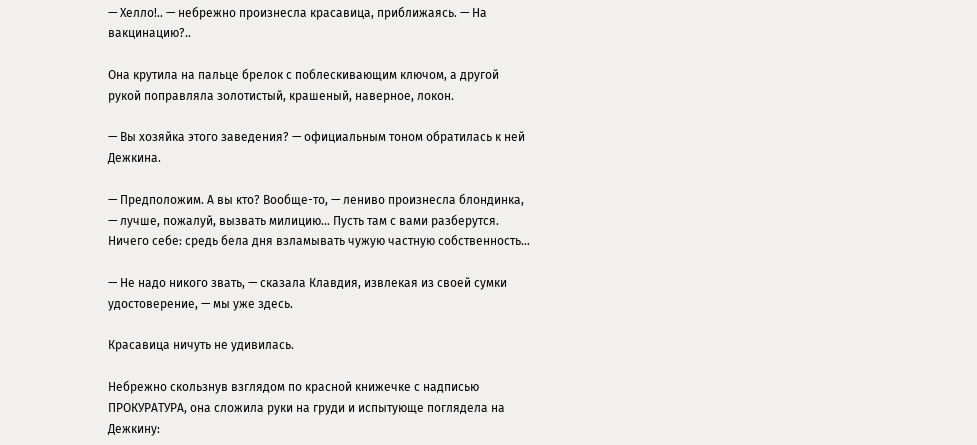— Хелло!.. — небрежно произнесла красавица, приближаясь. — На вакцинацию?..

Она крутила на пальце брелок с поблескивающим ключом, а другой рукой поправляла золотистый, крашеный, наверное, локон.

— Вы хозяйка этого заведения? — официальным тоном обратилась к ней Дежкина.

— Предположим. А вы кто? Вообще-то, — лениво произнесла блондинка, — лучше, пожалуй, вызвать милицию… Пусть там с вами разберутся. Ничего себе: средь бела дня взламывать чужую частную собственность…

— Не надо никого звать, — сказала Клавдия, извлекая из своей сумки удостоверение, — мы уже здесь.

Красавица ничуть не удивилась.

Небрежно скользнув взглядом по красной книжечке с надписью ПРОКУРАТУРА, она сложила руки на груди и испытующе поглядела на Дежкину: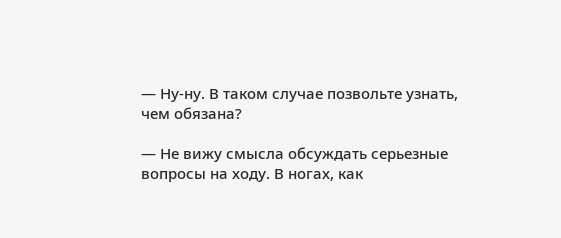— Ну-ну. В таком случае позвольте узнать, чем обязана?

— Не вижу смысла обсуждать серьезные вопросы на ходу. В ногах, как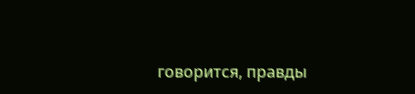говорится, правды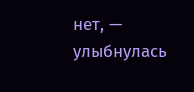нет, — улыбнулась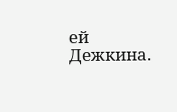ей Дежкина.